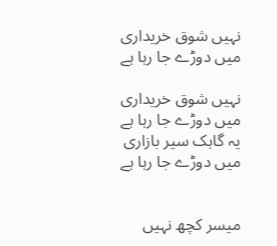نہیں شوق خریداری میں دوڑے جا رہا ہے

نہیں شوق خریداری میں دوڑے جا رہا ہے
یہ گاہک سیر بازاری میں دوڑے جا رہا ہے


میسر کچھ نہیں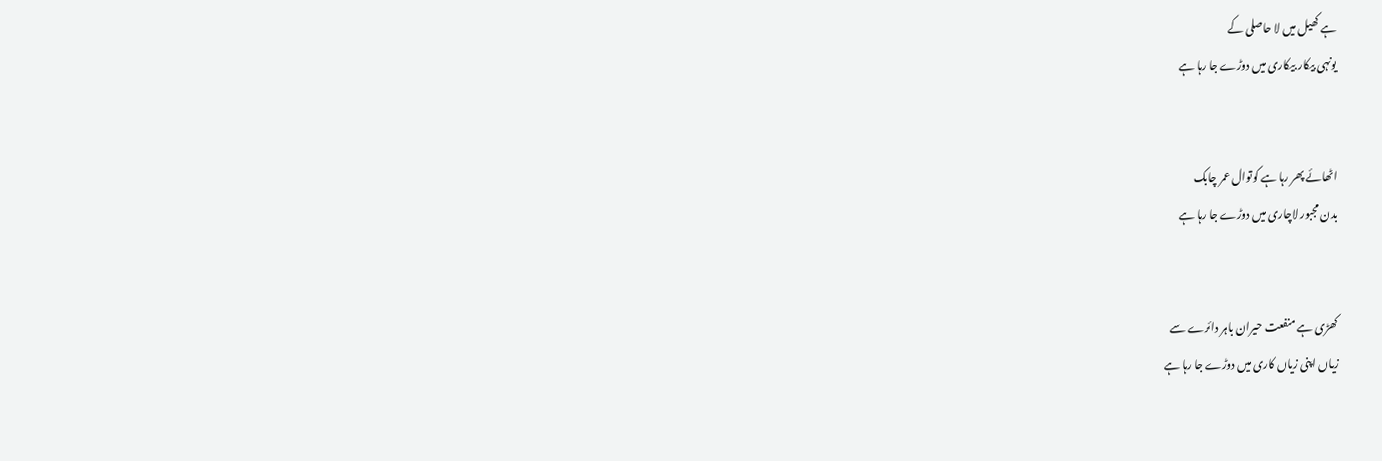ہے کھیل میں لا حاصلی کے
یونہی بیکار بیکاری میں دوڑے جا رہا ہے


اٹھائے پھر رہا ہے کوتوال عمر چابک
بدن مجبور لاچاری میں دوڑے جا رہا ہے


کھڑی ہے منفعت حیران باہر دائرے سے
زیاں اپنی زیاں کاری میں دوڑے جا رہا ہے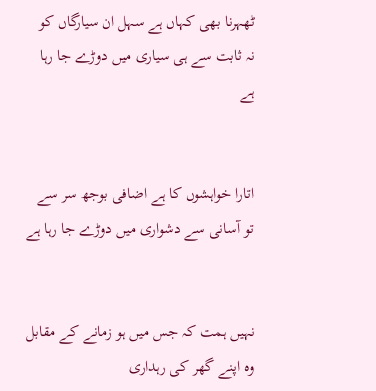ٹھہرنا بھی کہاں ہے سہل ان سیارگاں کو
نہ ثابت سے ہی سیاری میں دوڑے جا رہا ہے


اتارا خواہشوں کا ہے اضافی بوجھ سر سے
تو آسانی سے دشواری میں دوڑے جا رہا ہے


نہیں ہمت کہ جس میں ہو زمانے کے مقابل
وہ اپنے گھر کی رہداری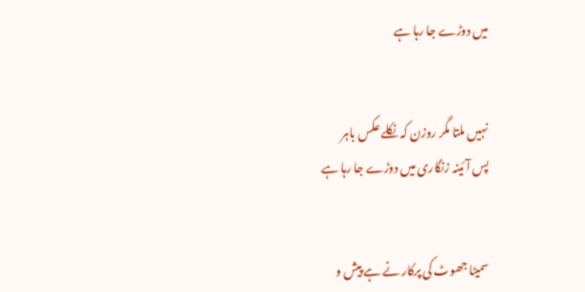میں دوڑے جا رہا ہے


نہیں ملتا مگر روزن کہ نکلے عکس باہر
پس آئینہ زنگاری میں دوڑے جا رہا ہے


سمیٹا جھوٹ کی پرکار نے ہے پیش و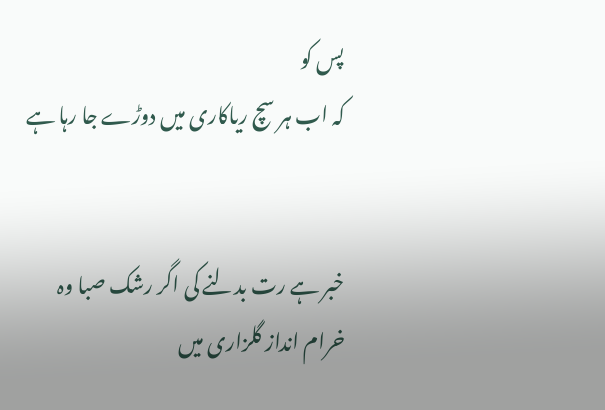پس کو
کہ اب ہر سچ ریاکاری میں دوڑے جا رہا ہے


خبر ہے رت بدلنے کی اگر رشک صبا وہ
خرام انداز گلزاری میں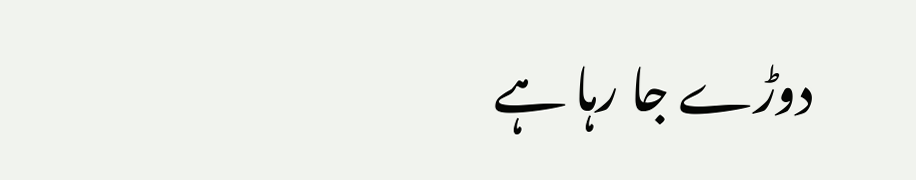دوڑے جا رہا ہے